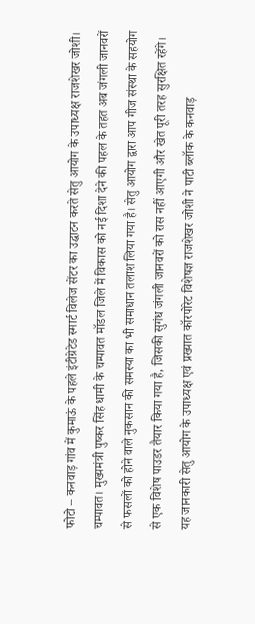फोटो – कनवाड़ गांव में कुमाऊं के पहले इंटीग्रेटेड स्मार्ट विलेज सेंटर का उद्घाटन करते सेतु आयोग के उपाध्यक्ष राजशेखर जोशी।
चम्पावत। मुख्यमंत्री पुष्कर सिंह धामी के चम्पावत मॉडल जिले में विकास को नई दिशा देने की पहल के तहत अब जंगली जानवरों से फसलों को होने वाले नुकसान की समस्या का भी समाधान तलाश लिया गया है। सेतु आयोग द्वारा आप गीज संस्था के सहयोग से एक विशेष पाउडर तैयार किया गया है, जिसकी सुगंध जंगली जानवरों को रास नहीं आएगी और खेत पूरी तरह सुरक्षित रहेंगे।
यह जानकारी सेतु आयोग के उपाध्यक्ष एवं प्रख्यात कॉरपोरेट विशेषज्ञ राजशेखर जोशी ने पाटी ब्लॉक के कनवाड़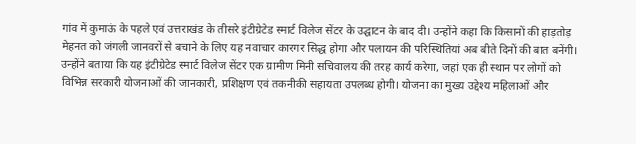गांव में कुमाऊं के पहले एवं उत्तराखंड के तीसरे इंटीग्रेटेड स्मार्ट विलेज सेंटर के उद्घाटन के बाद दी। उन्होंने कहा कि किसानों की हाड़तोड़ मेहनत को जंगली जानवरों से बचाने के लिए यह नवाचार कारगर सिद्ध होगा और पलायन की परिस्थितियां अब बीते दिनों की बात बनेंगी।
उन्होंने बताया कि यह इंटीग्रेटेड स्मार्ट विलेज सेंटर एक ग्रामीण मिनी सचिवालय की तरह कार्य करेगा, जहां एक ही स्थान पर लोगों को विभिन्न सरकारी योजनाओं की जानकारी, प्रशिक्षण एवं तकनीकी सहायता उपलब्ध होगी। योजना का मुख्य उद्देश्य महिलाओं और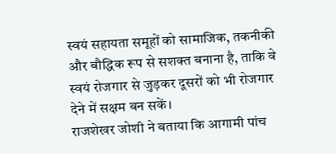स्वयं सहायता समूहों को सामाजिक, तकनीकी और बौद्धिक रूप से सशक्त बनाना है, ताकि वे स्वयं रोजगार से जुड़कर दूसरों को भी रोजगार देने में सक्षम बन सकें।
राजशेखर जोशी ने बताया कि आगामी पांच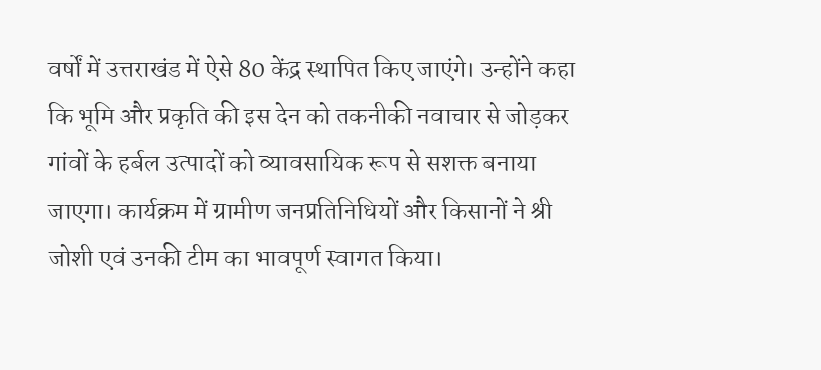वर्षों में उत्तराखंड में ऐसे 80 केंद्र स्थापित किए जाएंगे। उन्होंने कहा कि भूमि और प्रकृति की इस देन को तकनीकी नवाचार से जोड़कर गांवों के हर्बल उत्पादों को व्यावसायिक रूप से सशक्त बनाया जाएगा। कार्यक्रम में ग्रामीण जनप्रतिनिधियों और किसानों ने श्री जोशी एवं उनकी टीम का भावपूर्ण स्वागत किया।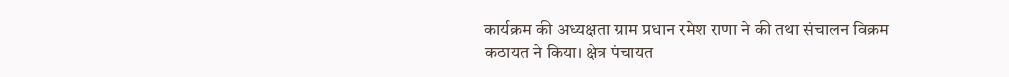कार्यक्रम की अध्यक्षता ग्राम प्रधान रमेश राणा ने की तथा संचालन विक्रम कठायत ने किया। क्षेत्र पंचायत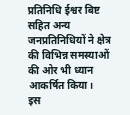प्रतिनिधि ईश्वर बिष्ट सहित अन्य जनप्रतिनिधियों ने क्षेत्र की विभिन्न समस्याओं की ओर भी ध्यान आकर्षित किया।
इस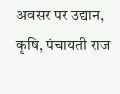अवसर पर उद्यान, कृषि, पंचायती राज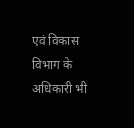एवं विकास विभाग के अधिकारी भी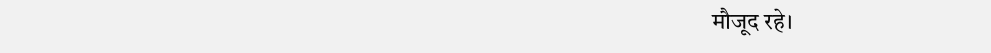मौजूद रहे।